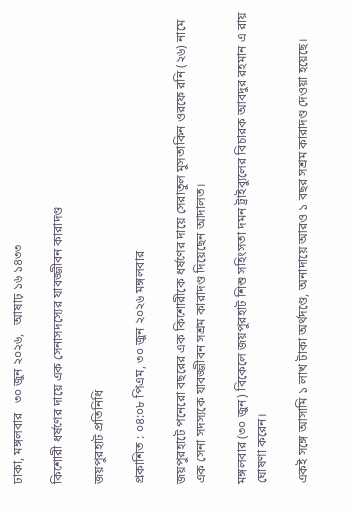ঢাকা, মঙ্গলবার   ৩০ জুন ২০২৬,   আষাঢ় ১৬ ১৪৩৩

কিশোরী ধর্ষণের দায়ে এক সেনাসদস্যের যাবজ্জীবন কারাদণ্ড

জয়পুরহাট প্রতিনিধি

প্রকাশিত : ০৪:০৮ পিএম, ৩০ জুন ২০২৬ মঙ্গলবার

জয়পুরহাটে পনেরো বছরের এক কিশোরীকে ধর্ষণের দায়ে সেরাতুল মুসতাকিন ওরফে রনি (২৬) নামে এক সেনা সদস্যকে যাবজ্জীবন সশ্রম কারাদণ্ড দিয়েছেন আদালত।

মঙ্গলবার (৩০ জুন) বিকেলে জয়পুরহাট শিশু সহিংসতা দমন ট্রাইব্যুলের বিচারক আবদুর রহমান এ রায় ঘোষণা করেন।

একই সঙ্গে আসামি ১ লাখ টাকা অর্থদণ্ডে, অনাদায়ে আরও ১ বছর সশ্রম কারাদণ্ড দেওয়া হয়েছে।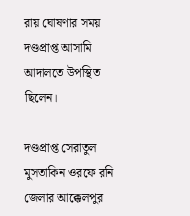রায় ঘোষণার সময় দণ্ডপ্রাপ্ত আসামি আদালতে উপস্থিত ছিলেন।

দণ্ডপ্রাপ্ত সেরাতুল মুসতাকিন ওরফে রনি জেলার আক্কেলপুর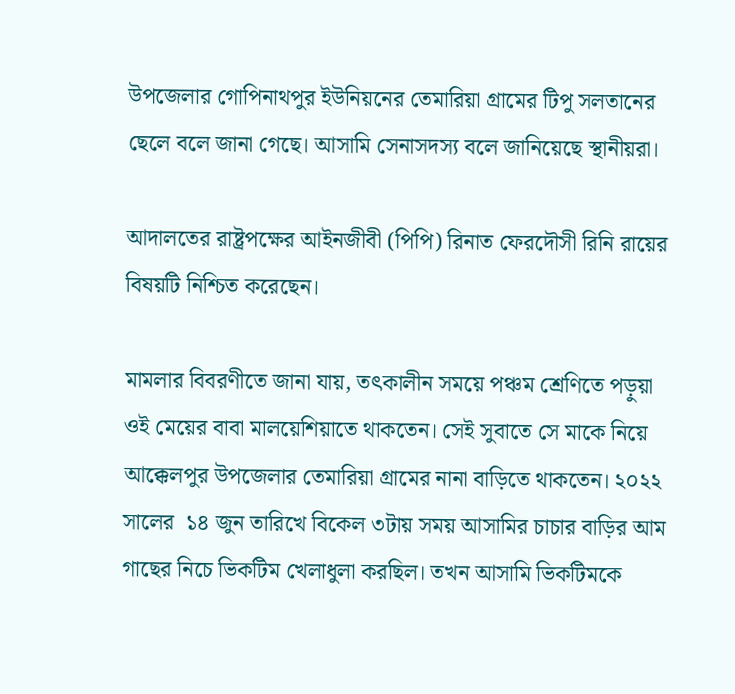উপজেলার গোপিনাথপুর ইউনিয়নের তেমারিয়া গ্রামের টিপু সলতানের ছেলে বলে জানা গেছে। আসামি সেনাসদস্য বলে জানিয়েছে স্থানীয়রা।

আদালতের রাষ্ট্রপক্ষের আইনজীবী (পিপি) রিনাত ফেরদৌসী রিনি রায়ের বিষয়টি নিশ্চিত করেছেন।

মামলার বিবরণীতে জানা যায়, তৎকালীন সময়ে পঞ্চম শ্রেণিতে পড়ুয়া ওই মেয়ের বাবা মালয়েশিয়াতে থাকতেন। সেই সুবাতে সে মাকে নিয়ে আক্কেলপুর উপজেলার তেমারিয়া গ্রামের নানা বাড়িতে থাকতেন। ২০২২ সালের  ১৪ জুন তারিখে বিকেল ৩টায় সময় আসামির চাচার বাড়ির আম গাছের নিচে ভিকটিম খেলাধুলা করছিল। তখন আসামি ভিকটিমকে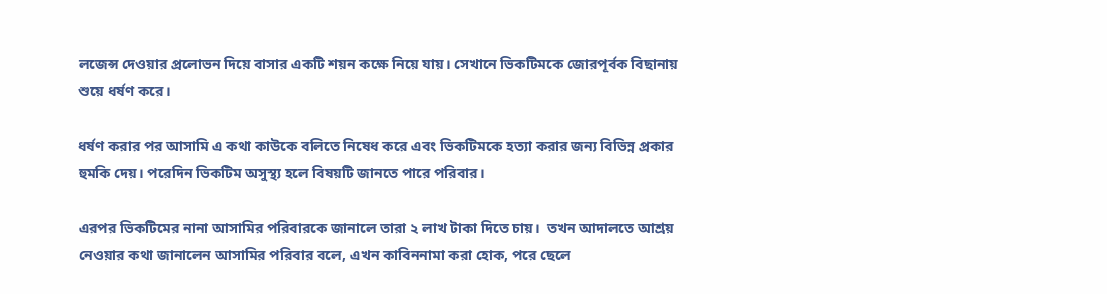লজেন্স দেওয়ার প্রলোভন দিয়ে বাসার একটি শয়ন কক্ষে নিয়ে যায়। সেখানে ভিকটিমকে জোরপূর্বক বিছানায় শুয়ে ধর্ষণ করে।

ধর্ষণ করার পর আসামি এ কথা কাউকে বলিতে নিষেধ করে এবং ভিকটিমকে হত্যা করার জন্য বিভিন্ন প্রকার হুমকি দেয়। পরেদিন ভিকটিম অসুস্থ্য হলে বিষয়টি জানতে পারে পরিবার।

এরপর ভিকটিমের নানা আসামির পরিবারকে জানালে তারা ২ লাখ টাকা দিতে চায়।  তখন আদালতে আশ্রয় নেওয়ার কথা জানালেন আসামির পরিবার বলে, এখন কাবিননামা করা হোক, পরে ছেলে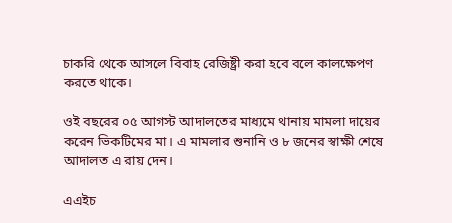চাকরি থেকে আসলে বিবাহ রেজিষ্ট্রী করা হবে বলে কালক্ষেপণ করতে থাকে।

ওই বছরের ০৫ আগস্ট আদালতের মাধ্যমে থানায় মামলা দায়ের করেন ভিকটিমের মা। এ মামলার শুনানি ও ৮ জনের স্বাক্ষী শেষে আদালত এ রায় দেন।

এএইচ